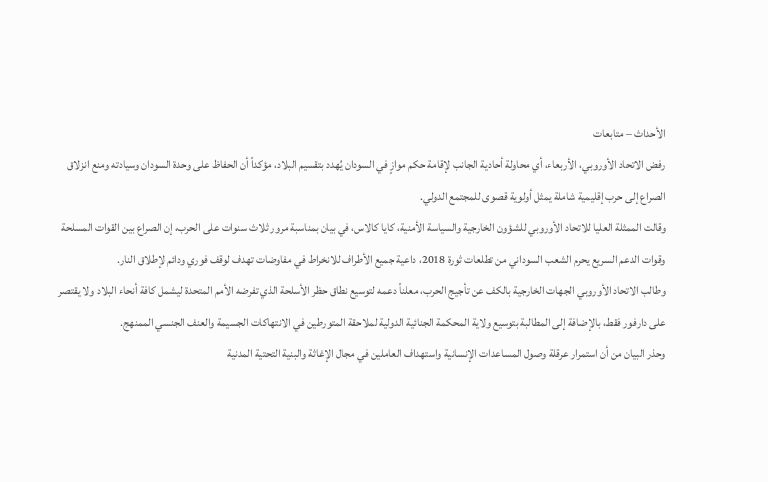الأحداث – متابعات
رفض الاتحاد الأوروبي، الأربعاء، أي محاولة أحادية الجانب لإقامة حكم موازٍ في السودان يُهدد بتقسيم البلاد، مؤكداً أن الحفاظ على وحدة السودان وسيادته ومنع انزلاق الصراع إلى حرب إقليمية شاملة يمثل أولوية قصوى للمجتمع الدولي.
وقالت الممثلة العليا للاتحاد الأوروبي للشؤون الخارجية والسياسة الأمنية، كايا كالاس، في بيان بمناسبة مرور ثلاث سنوات على الحرب، إن الصراع بين القوات المسلحة وقوات الدعم السريع يحرم الشعب السوداني من تطلعات ثورة 2018، داعية جميع الأطراف للانخراط في مفاوضات تهدف لوقف فوري ودائم لإطلاق النار.
وطالب الاتحاد الأوروبي الجهات الخارجية بالكف عن تأجيج الحرب، معلناً دعمه لتوسيع نطاق حظر الأسلحة الذي تفرضه الأمم المتحدة ليشمل كافة أنحاء البلاد ولا يقتصر على دارفور فقط، بالإضافة إلى المطالبة بتوسيع ولاية المحكمة الجنائية الدولية لملاحقة المتورطين في الانتهاكات الجسيمة والعنف الجنسي الممنهج.
وحذر البيان من أن استمرار عرقلة وصول المساعدات الإنسانية واستهداف العاملين في مجال الإغاثة والبنية التحتية المدنية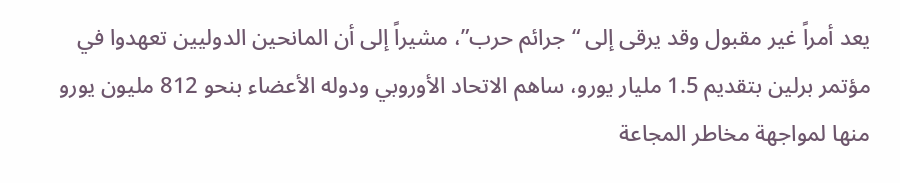يعد أمراً غير مقبول وقد يرقى إلى “جرائم حرب”، مشيراً إلى أن المانحين الدوليين تعهدوا في مؤتمر برلين بتقديم 1.5 مليار يورو، ساهم الاتحاد الأوروبي ودوله الأعضاء بنحو 812 مليون يورو منها لمواجهة مخاطر المجاعة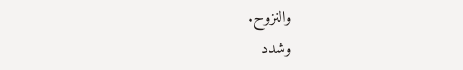والنزوح.
وشدد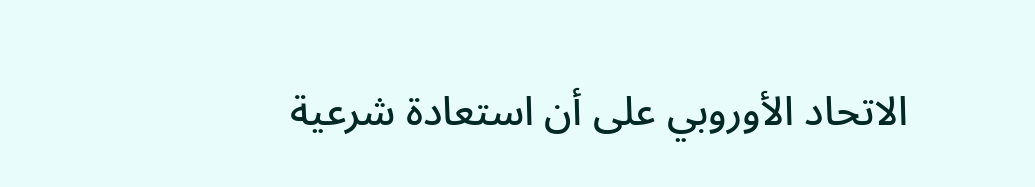الاتحاد الأوروبي على أن استعادة شرعية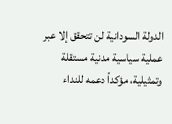الدولة السودانية لن تتحقق إلا عبر عملية سياسية مدنية مستقلة وتمثيلية، مؤكداً دعمه للنداء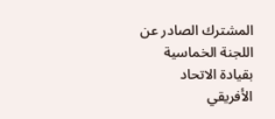المشترك الصادر عن اللجنة الخماسية بقيادة الاتحاد الأفريقي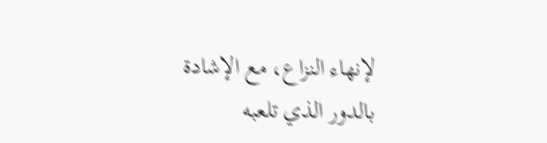لإنهاء النزاع، مع الإشادة بالدور الذي تلعبه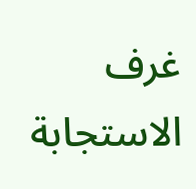غرف الاستجابة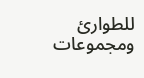للطوارئ ومجموعات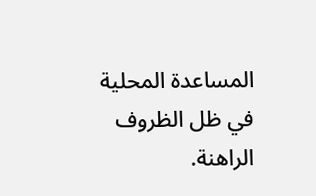المساعدة المحلية في ظل الظروف الراهنة.